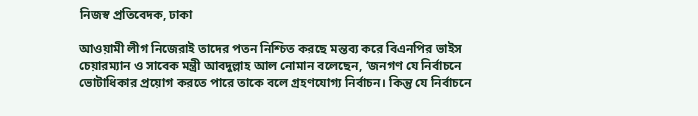নিজস্ব প্রতিবেদক, ঢাকা

আওয়ামী লীগ নিজেরাই তাদের পতন নিশ্চিত করছে মন্তব্য করে বিএনপির ভাইস চেয়ারম্যান ও সাবেক মন্ত্রী আবদুল্লাহ আল নোমান বলেছেন, ‘জনগণ যে নির্বাচনে ভোটাধিকার প্রয়োগ করতে পারে তাকে বলে গ্রহণযোগ্য নির্বাচন। কিন্তু যে নির্বাচনে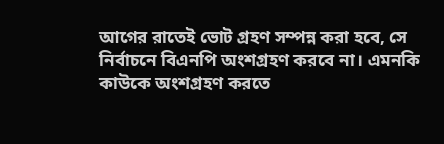আগের রাতেই ভোট গ্রহণ সম্পন্ন করা হবে, সে নির্বাচনে বিএনপি অংশগ্রহণ করবে না। এমনকি কাউকে অংশগ্রহণ করতে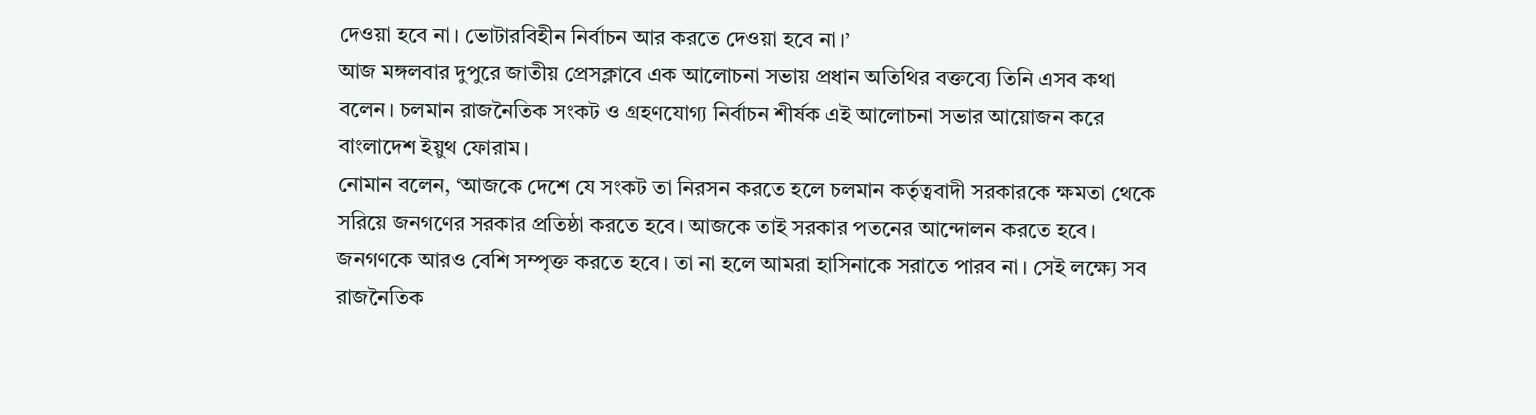দেওয়া হবে না। ভোটারবিহীন নির্বাচন আর করতে দেওয়া হবে না।’
আজ মঙ্গলবার দুপুরে জাতীয় প্রেসক্লাবে এক আলোচনা সভায় প্রধান অতিথির বক্তব্যে তিনি এসব কথা বলেন। চলমান রাজনৈতিক সংকট ও গ্রহণযোগ্য নির্বাচন শীর্ষক এই আলোচনা সভার আয়োজন করে বাংলাদেশ ইয়ুথ ফোরাম।
নোমান বলেন, ‘আজকে দেশে যে সংকট তা নিরসন করতে হলে চলমান কর্তৃত্ববাদী সরকারকে ক্ষমতা থেকে সরিয়ে জনগণের সরকার প্রতিষ্ঠা করতে হবে। আজকে তাই সরকার পতনের আন্দোলন করতে হবে। জনগণকে আরও বেশি সম্পৃক্ত করতে হবে। তা না হলে আমরা হাসিনাকে সরাতে পারব না। সেই লক্ষ্যে সব রাজনৈতিক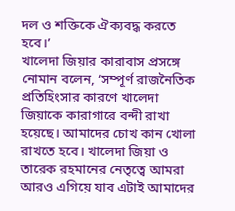দল ও শক্তিকে ঐক্যবদ্ধ করতে হবে।’
খালেদা জিয়ার কারাবাস প্রসঙ্গে নোমান বলেন, ‘সম্পূর্ণ রাজনৈতিক প্রতিহিংসার কারণে খালেদা জিয়াকে কারাগারে বন্দী রাখা হয়েছে। আমাদের চোখ কান খোলা রাখতে হবে। খালেদা জিয়া ও তারেক রহমানের নেতৃত্বে আমরা আরও এগিয়ে যাব এটাই আমাদের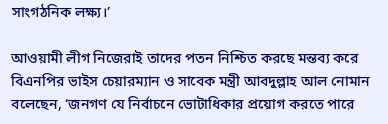সাংগঠনিক লক্ষ্য।’

আওয়ামী লীগ নিজেরাই তাদের পতন নিশ্চিত করছে মন্তব্য করে বিএনপির ভাইস চেয়ারম্যান ও সাবেক মন্ত্রী আবদুল্লাহ আল নোমান বলেছেন, ‘জনগণ যে নির্বাচনে ভোটাধিকার প্রয়োগ করতে পারে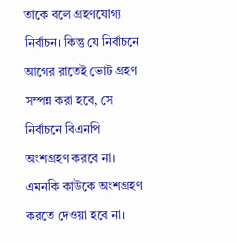তাকে বলে গ্রহণযোগ্য নির্বাচন। কিন্তু যে নির্বাচনে আগের রাতেই ভোট গ্রহণ সম্পন্ন করা হবে, সে নির্বাচনে বিএনপি অংশগ্রহণ করবে না। এমনকি কাউকে অংশগ্রহণ করতে দেওয়া হবে না।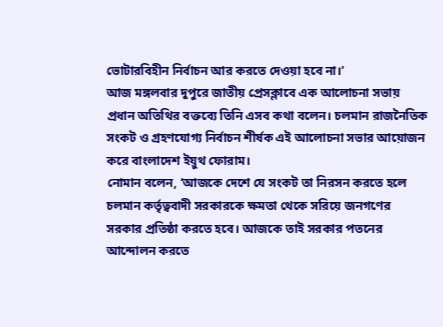ভোটারবিহীন নির্বাচন আর করতে দেওয়া হবে না।’
আজ মঙ্গলবার দুপুরে জাতীয় প্রেসক্লাবে এক আলোচনা সভায় প্রধান অতিথির বক্তব্যে তিনি এসব কথা বলেন। চলমান রাজনৈতিক সংকট ও গ্রহণযোগ্য নির্বাচন শীর্ষক এই আলোচনা সভার আয়োজন করে বাংলাদেশ ইয়ুথ ফোরাম।
নোমান বলেন, ‘আজকে দেশে যে সংকট তা নিরসন করতে হলে চলমান কর্তৃত্ববাদী সরকারকে ক্ষমতা থেকে সরিয়ে জনগণের সরকার প্রতিষ্ঠা করতে হবে। আজকে তাই সরকার পতনের আন্দোলন করতে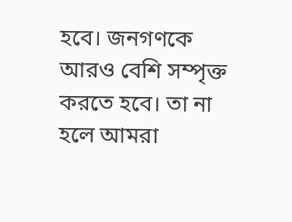হবে। জনগণকে আরও বেশি সম্পৃক্ত করতে হবে। তা না হলে আমরা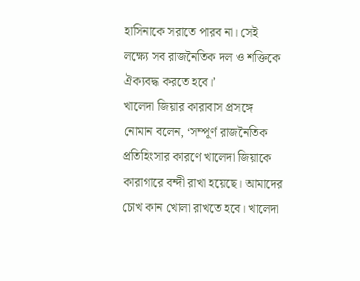হাসিনাকে সরাতে পারব না। সেই লক্ষ্যে সব রাজনৈতিক দল ও শক্তিকে ঐক্যবদ্ধ করতে হবে।’
খালেদা জিয়ার কারাবাস প্রসঙ্গে নোমান বলেন, ‘সম্পূর্ণ রাজনৈতিক প্রতিহিংসার কারণে খালেদা জিয়াকে কারাগারে বন্দী রাখা হয়েছে। আমাদের চোখ কান খোলা রাখতে হবে। খালেদা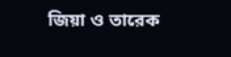জিয়া ও তারেক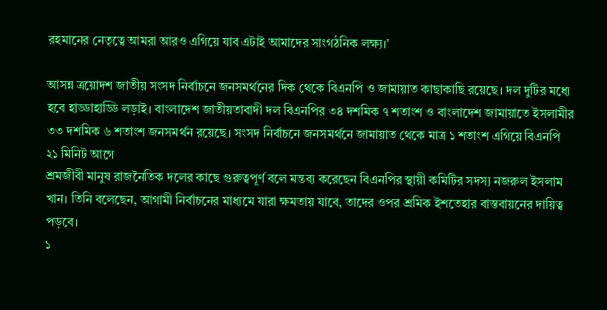রহমানের নেতৃত্বে আমরা আরও এগিয়ে যাব এটাই আমাদের সাংগঠনিক লক্ষ্য।’

আসন্ন ত্রয়োদশ জাতীয় সংসদ নির্বাচনে জনসমর্থনের দিক থেকে বিএনপি ও জামায়াত কাছাকাছি রয়েছে। দল দুটির মধ্যে হবে হাড্ডাহাড্ডি লড়াই। বাংলাদেশ জাতীয়তাবাদী দল বিএনপির ৩৪ দশমিক ৭ শতাংশ ও বাংলাদেশ জামায়াতে ইসলামীর ৩৩ দশমিক ৬ শতাংশ জনসমর্থন রয়েছে। সংসদ নির্বাচনে জনসমর্থনে জামায়াত থেকে মাত্র ১ শতাংশ এগিয়ে বিএনপি
২১ মিনিট আগে
শ্রমজীবী মানুষ রাজনৈতিক দলের কাছে গুরুত্বপূর্ণ বলে মন্তব্য করেছেন বিএনপির স্থায়ী কমিটির সদস্য নজরুল ইসলাম খান। তিনি বলেছেন, আগামী নির্বাচনের মাধ্যমে যারা ক্ষমতায় যাবে, তাদের ওপর শ্রমিক ইশতেহার বাস্তবায়নের দায়িত্ব পড়বে।
১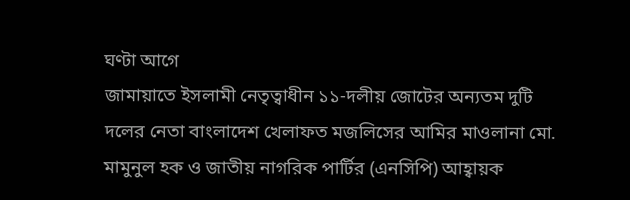ঘণ্টা আগে
জামায়াতে ইসলামী নেতৃত্বাধীন ১১-দলীয় জোটের অন্যতম দুটি দলের নেতা বাংলাদেশ খেলাফত মজলিসের আমির মাওলানা মো. মামুনুল হক ও জাতীয় নাগরিক পার্টির (এনসিপি) আহ্বায়ক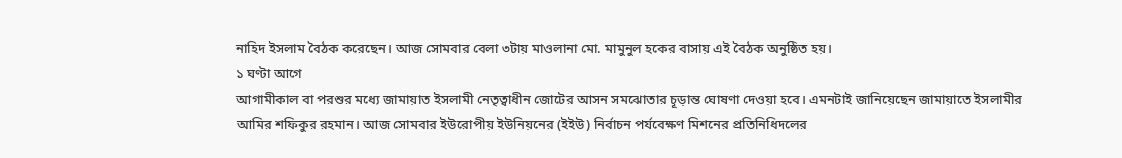নাহিদ ইসলাম বৈঠক করেছেন। আজ সোমবার বেলা ৩টায় মাওলানা মো. মামুনুল হকের বাসায় এই বৈঠক অনুষ্ঠিত হয়।
১ ঘণ্টা আগে
আগামীকাল বা পরশুর মধ্যে জামায়াত ইসলামী নেতৃত্বাধীন জোটের আসন সমঝোতার চূড়ান্ত ঘোষণা দেওয়া হবে। এমনটাই জানিয়েছেন জামায়াতে ইসলামীর আমির শফিকুর রহমান। আজ সোমবার ইউরোপীয় ইউনিয়নের (ইইউ) নির্বাচন পর্যবেক্ষণ মিশনের প্রতিনিধিদলের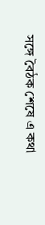সঙ্গে বৈঠক শেষে এ কথা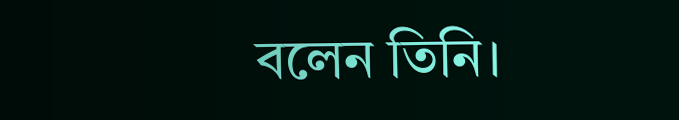বলেন তিনি।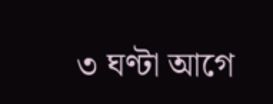৩ ঘণ্টা আগে